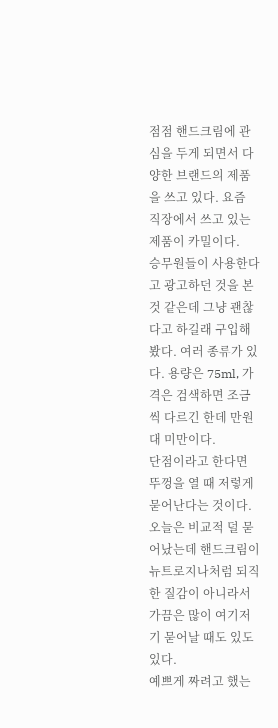점점 핸드크림에 관심을 두게 되면서 다양한 브랜드의 제품을 쓰고 있다. 요즘 직장에서 쓰고 있는 제품이 카밀이다.
승무원들이 사용한다고 광고하던 것을 본 것 같은데 그냥 괜찮다고 하길래 구입해봤다. 여러 종류가 있다. 용량은 75ml, 가격은 검색하면 조금씩 다르긴 한데 만원대 미만이다.
단점이라고 한다면 뚜껑을 열 때 저렇게 묻어난다는 것이다. 오늘은 비교적 덜 묻어났는데 핸드크림이 뉴트로지나처럼 되직한 질감이 아니라서 가끔은 많이 여기저기 묻어날 때도 있도 있다.
예쁘게 짜려고 했는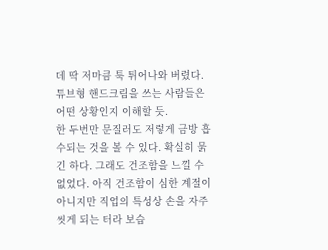데 딱 저마큼 툭 튀어나와 버렸다. 튜브형 핸드크림을 쓰는 사람들은 어떤 상황인지 이해할 듯.
한 두번만 문질러도 저렇게 금방 흡수되는 것을 볼 수 있다. 확실히 묽긴 하다. 그래도 건조함을 느낄 수 없었다. 아직 건조함이 심한 계절이 아니지만 직업의 특성상 손을 자주 씻게 되는 터라 보습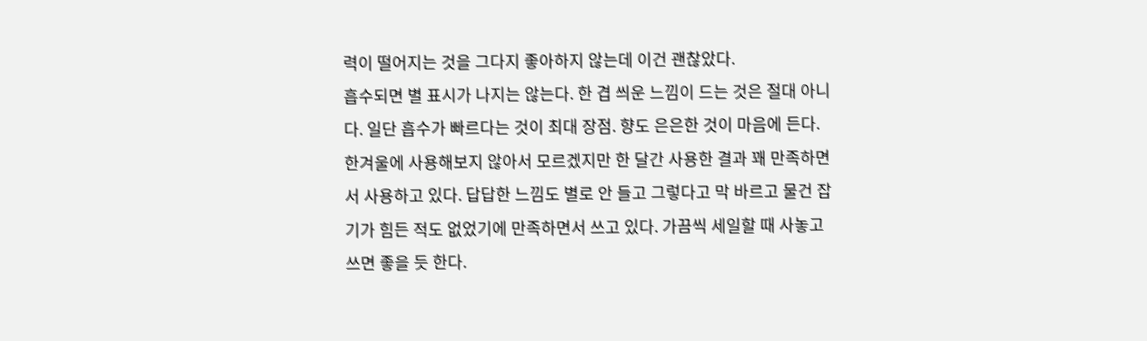력이 떨어지는 것을 그다지 좋아하지 않는데 이건 괜찮았다.
흡수되면 별 표시가 나지는 않는다. 한 겹 씌운 느낌이 드는 것은 절대 아니다. 일단 흡수가 빠르다는 것이 최대 장점. 향도 은은한 것이 마음에 든다. 한겨울에 사용해보지 않아서 모르겠지만 한 달간 사용한 결과 꽤 만족하면서 사용하고 있다. 답답한 느낌도 별로 안 들고 그렇다고 막 바르고 물건 잡기가 힘든 적도 없었기에 만족하면서 쓰고 있다. 가끔씩 세일할 때 사놓고 쓰면 좋을 듯 한다.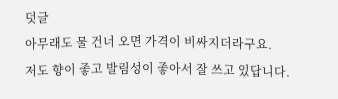덧글
아무래도 물 건너 오면 가격이 비싸지더라구요.
저도 향이 좋고 발림성이 좋아서 잘 쓰고 있답니다.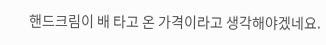핸드크림이 배 타고 온 가격이라고 생각해야겠네요.